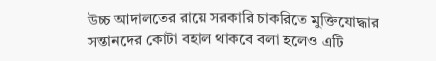উচ্চ আদালতের রায়ে সরকারি চাকরিতে মুক্তিযোদ্ধার সন্তানদের কোটা বহাল থাকবে বলা হলেও এটি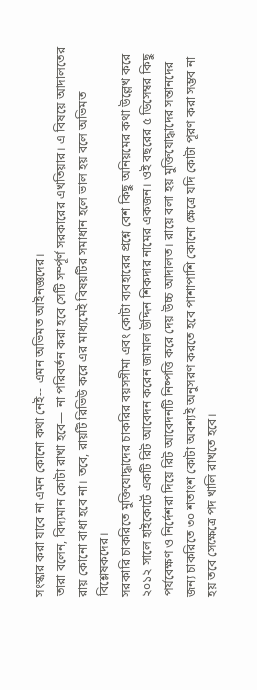সংস্কার করা যাবে না এমন কোনো কথা নেই-- এমন অভিমত আইনজ্ঞদের।
তারা বলেন, বিদ্যমান কোটা রাখা হবে— না পরিবর্তন করা হবে সেটি সর্ম্পূর্ণ সরকারের এখতিয়ার। এ বিষয়ে আদালতের রায় কোনো বাধা হবে না। তবে, রায়টি রিভিউ করে এর মাধ্যমেই বিষয়টির সমাধান হলে ভাল হয় বলে অভিমত বিশ্লেষকদের।
সরকারি চাকরিতে মুক্তিযোদ্ধাদের চাকরির বয়সসীমা এবং কোটা ব্যবহারের প্রশ্নে বেশ কিছু অনিয়মের কথা উল্লেখ করে ২০১২ সালে হাইকোর্টে একটি রিট আবেদন করেন জামাল উদ্দিন শিকদার নামের একজন। ওই বছরের ৫ ডিসেম্বর কিছু পর্যবেক্ষণ ও নির্দেশরা দিয়ে রিট আবেদনটি নিষ্পত্তি করে দেয় উচ্চ আদালত। রায়ে বলা হয় মুক্তিযোদ্ধাদের সন্তানদের জন্য চাকরিতে ৩০ শতাংশ কোটা অবশ্যই অনুসরণ করতে হবে পাশাপাশি কোনো ক্ষেত্রে যদি কোটা পূরণ করা সম্ভব না হয় তবে সেক্ষেত্রে পদ খালি রাখতে হবে।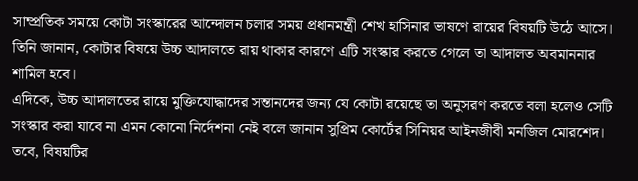সাম্প্রতিক সময়ে কোটা সংস্কারের আন্দোলন চলার সময় প্রধানমন্ত্রী শেখ হাসিনার ভাষণে রায়ের বিষয়টি উঠে আসে।
তিনি জানান, কোটার বিষয়ে উচ্চ আদালতে রায় থাকার কারণে এটি সংস্কার করতে গেলে তা আদালত অবমাননার শামিল হবে।
এদিকে, উচ্চ আদালতের রায়ে মুক্তিযোদ্ধাদের সন্তানদের জন্য যে কোটা রয়েছে তা অনুসরণ করতে বলা হলেও সেটি সংস্কার করা যাবে না এমন কোনো নির্দেশনা নেই বলে জানান সুপ্রিম কোর্টের সিনিয়র আইনজীবী মনজিল মোরশেদ।
তবে, বিষয়টির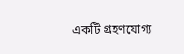একটি গ্রহণযোগ্য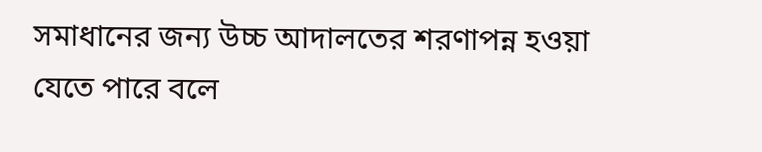সমাধানের জন্য উচ্চ আদালতের শরণাপন্ন হওয়া যেতে পারে বলে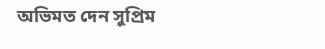অভিমত দেন সুপ্রিম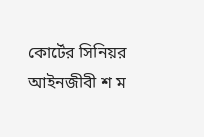কোর্টের সিনিয়র আইনজীবী শ ম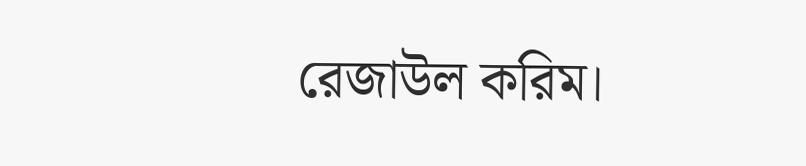রেজাউল করিম।